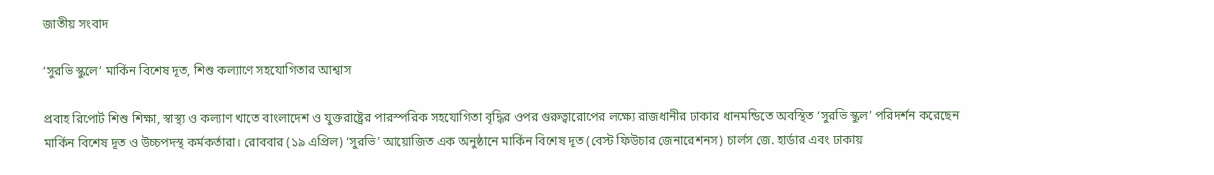জাতীয় সংবাদ

‘সুরভি স্কুলে’ মার্কিন বিশেষ দূত, শিশু কল্যাণে সহযোগিতার আশ্বাস

প্রবাহ রিপোর্ট শিশু শিক্ষা, স্বাস্থ্য ও কল্যাণ খাতে বাংলাদেশ ও যুক্তরাষ্ট্রের পারস্পরিক সহযোগিতা বৃদ্ধির ওপর গুরুত্বারোপের লক্ষ্যে রাজধানীর ঢাকার ধানমন্ডিতে অবস্থিত ‘সুরভি স্কুল’ পরিদর্শন করেছেন মার্কিন বিশেষ দূত ও উচ্চপদস্থ কর্মকর্তারা। রোববার (১৯ এপ্রিল) ‘সুরভি’ আয়োজিত এক অনুষ্ঠানে মার্কিন বিশেষ দূত (বেস্ট ফিউচার জেনারেশনস) চার্লস জে. হার্ডার এবং ঢাকায়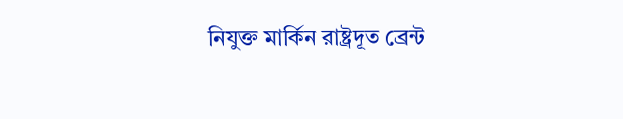নিযুক্ত মার্কিন রাষ্ট্রদূত ব্রেন্ট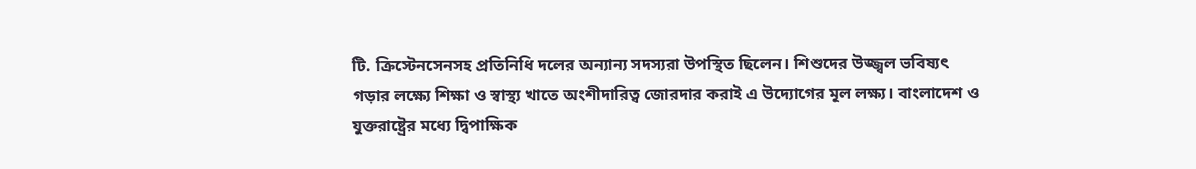টি. ক্রিস্টেনসেনসহ প্রতিনিধি দলের অন্যান্য সদস্যরা উপস্থিত ছিলেন। শিশুদের উজ্জ্বল ভবিষ্যৎ গড়ার লক্ষ্যে শিক্ষা ও স্বাস্থ্য খাতে অংশীদারিত্ব জোরদার করাই এ উদ্যোগের মূল লক্ষ্য। বাংলাদেশ ও যুক্তরাষ্ট্রের মধ্যে দ্বিপাক্ষিক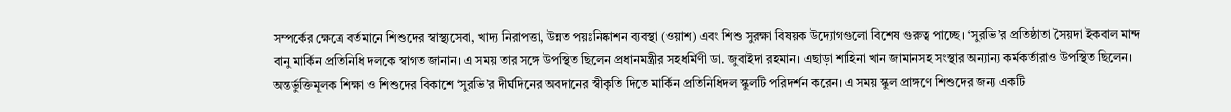সম্পর্কের ক্ষেত্রে বর্তমানে শিশুদের স্বাস্থ্যসেবা, খাদ্য নিরাপত্তা, উন্নত পয়ঃনিষ্কাশন ব্যবস্থা (ওয়াশ) এবং শিশু সুরক্ষা বিষয়ক উদ্যোগগুলো বিশেষ গুরুত্ব পাচ্ছে। ‘সুরভি’র প্রতিষ্ঠাতা সৈয়দা ইকবাল মান্দ বানু মার্কিন প্রতিনিধি দলকে স্বাগত জানান। এ সময় তার সঙ্গে উপস্থিত ছিলেন প্রধানমন্ত্রীর সহধর্মিণী ডা. জুবাইদা রহমান। এছাড়া শাহিনা খান জামানসহ সংস্থার অন্যান্য কর্মকর্তারাও উপস্থিত ছিলেন। অন্তর্ভুক্তিমূলক শিক্ষা ও শিশুদের বিকাশে ‘সুরভি’র দীর্ঘদিনের অবদানের স্বীকৃতি দিতে মার্কিন প্রতিনিধিদল স্কুলটি পরিদর্শন করেন। এ সময় স্কুল প্রাঙ্গণে শিশুদের জন্য একটি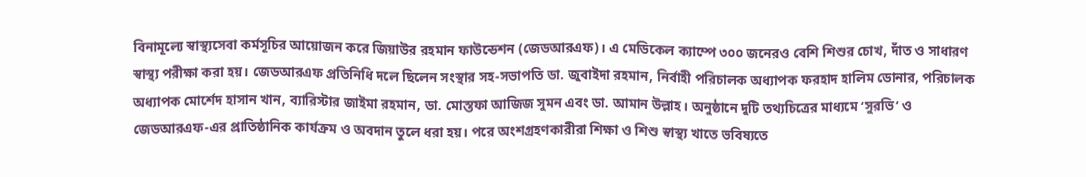বিনামূল্যে স্বাস্থ্যসেবা কর্মসূচির আয়োজন করে জিয়াউর রহমান ফাউন্ডেশন (জেডআরএফ)। এ মেডিকেল ক্যাম্পে ৩০০ জনেরও বেশি শিশুর চোখ, দাঁত ও সাধারণ স্বাস্থ্য পরীক্ষা করা হয়। জেডআরএফ প্রতিনিধি দলে ছিলেন সংস্থার সহ-সভাপতি ডা. জুবাইদা রহমান, নির্বাহী পরিচালক অধ্যাপক ফরহাদ হালিম ডোনার, পরিচালক অধ্যাপক মোর্শেদ হাসান খান, ব্যারিস্টার জাইমা রহমান, ডা. মোস্তফা আজিজ সুমন এবং ডা. আমান উল্লাহ। অনুষ্ঠানে দুটি তথ্যচিত্রের মাধ্যমে ‘সুরভি’ ও জেডআরএফ-এর প্রাতিষ্ঠানিক কার্যক্রম ও অবদান তুলে ধরা হয়। পরে অংশগ্রহণকারীরা শিক্ষা ও শিশু স্বাস্থ্য খাতে ভবিষ্যতে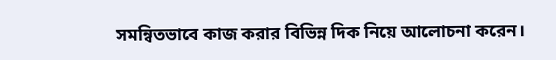সমন্বিতভাবে কাজ করার বিভিন্ন দিক নিয়ে আলোচনা করেন।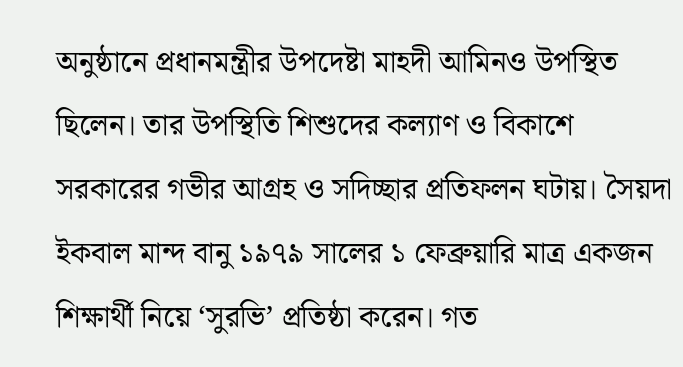অনুষ্ঠানে প্রধানমন্ত্রীর উপদেষ্টা মাহদী আমিনও উপস্থিত ছিলেন। তার উপস্থিতি শিশুদের কল্যাণ ও বিকাশে সরকারের গভীর আগ্রহ ও সদিচ্ছার প্রতিফলন ঘটায়। সৈয়দা ইকবাল মান্দ বানু ১৯৭৯ সালের ১ ফেব্রুয়ারি মাত্র একজন শিক্ষার্থী নিয়ে ‘সুরভি’ প্রতিষ্ঠা করেন। গত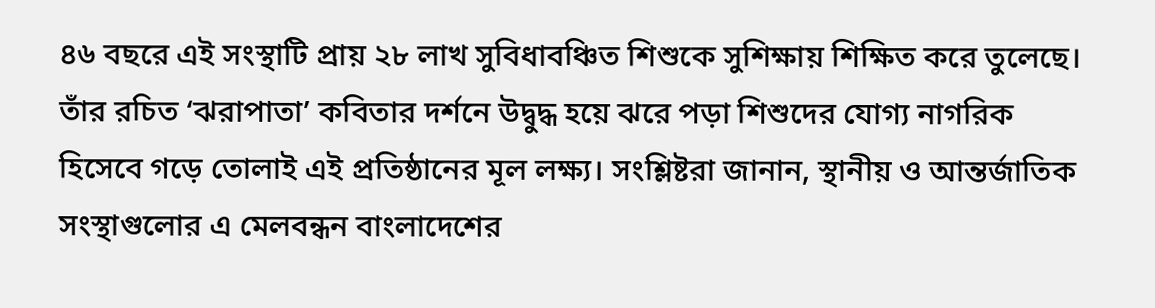৪৬ বছরে এই সংস্থাটি প্রায় ২৮ লাখ সুবিধাবঞ্চিত শিশুকে সুশিক্ষায় শিক্ষিত করে তুলেছে। তাঁর রচিত ‘ঝরাপাতা’ কবিতার দর্শনে উদ্বুদ্ধ হয়ে ঝরে পড়া শিশুদের যোগ্য নাগরিক হিসেবে গড়ে তোলাই এই প্রতিষ্ঠানের মূল লক্ষ্য। সংশ্লিষ্টরা জানান, স্থানীয় ও আন্তর্জাতিক সংস্থাগুলোর এ মেলবন্ধন বাংলাদেশের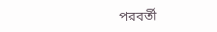পরবর্তী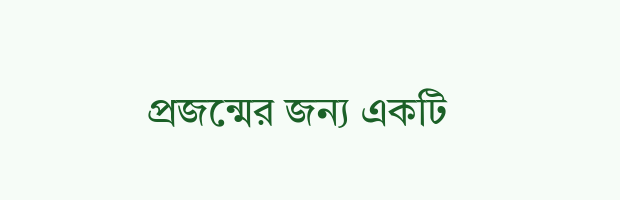প্রজন্মের জন্য একটি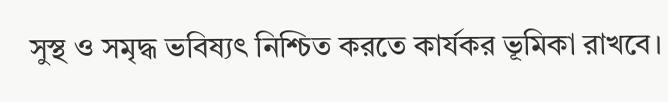সুস্থ ও সমৃদ্ধ ভবিষ্যৎ নিশ্চিত করতে কার্যকর ভূমিকা রাখবে।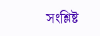সংশ্লিষ্ট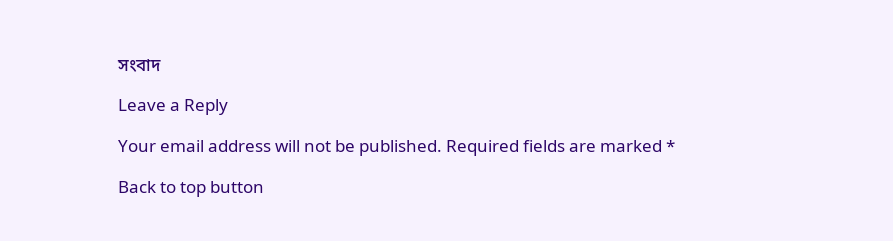সংবাদ

Leave a Reply

Your email address will not be published. Required fields are marked *

Back to top button